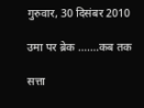गुरुवार, 30 दिसंबर 2010

उमा पर ब्रेक .......कब तक

सत्ता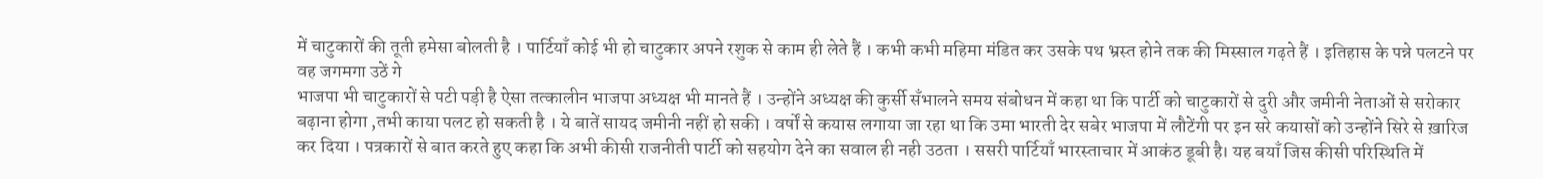में चाटुकारों की तूती हमेसा बोलती है । पार्टियाँ कोई भी हो चाटुकार अपने रशुक से काम ही लेते हैं । कभी कभी महिमा मंडित कर उसके पथ भ्रस्त होने तक की मिस्साल गढ़ते हैं । इतिहास के पन्ने पलटने पर वह जगमगा उठें गे
भाजपा भी चाटुकारों से पटी पड़ी है ऐसा तत्कालीन भाजपा अध्यक्ष भी मानते हैं । उन्होंने अध्यक्ष की कुर्सी सँभालने समय संबोधन में कहा था कि पार्टी को चाटुकारों से दुरी और जमीनी नेताओं से सरोकार बढ़ाना होगा ,तभी काया पलट हो सकती है । ये बातें सायद जमीनी नहीं हो सकी । वर्षों से कयास लगाया जा रहा था कि उमा भारती देर सबेर भाजपा में लौटेंगी पर इन सरे कयासों को उन्होंने सिरे से ख़ारिज कर दिया । पत्रकारों से बात करते हुए कहा कि अभी कीसी राजनीती पार्टी को सहयोग देने का सवाल ही नही उठता । ससरी पार्टियाँ भारस्ताचार में आकंठ डूबी है। यह बयाँ जिस कीसी परिस्थिति में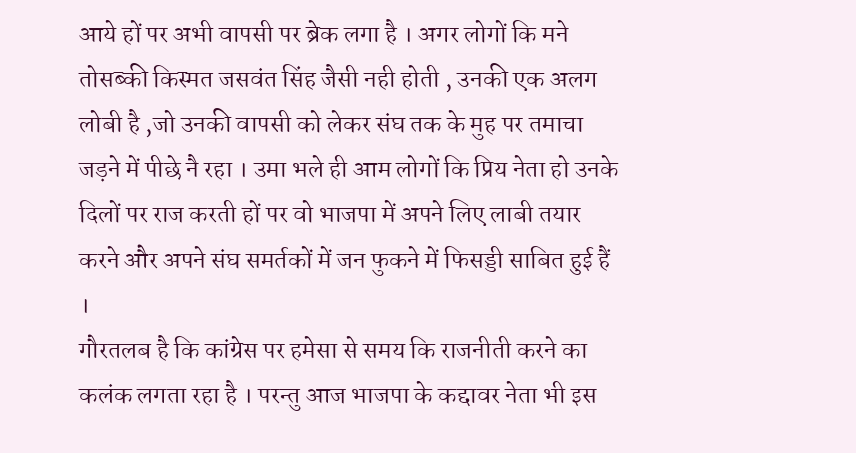आये हों पर अभी वापसी पर ब्रेक लगा है । अगर लोगों कि मने तोसब्की किस्मत जसवंत सिंह जैसी नही होती , उनकी एक अलग लोबी है ,जो उनकी वापसी को लेकर संघ तक के मुह पर तमाचा जड़ने में पीछे नै रहा । उमा भले ही आम लोगों कि प्रिय नेता हो उनके दिलों पर राज करती हों पर वो भाजपा में अपने लिए लाबी तयार करने और अपने संघ समर्तकों में जन फुकने में फिसड्डी साबित हुई हैं ।
गौरतलब है कि कांग्रेस पर हमेसा से समय कि राजनीती करने का कलंक लगता रहा है । परन्तु आज भाजपा के कद्दावर नेता भी इस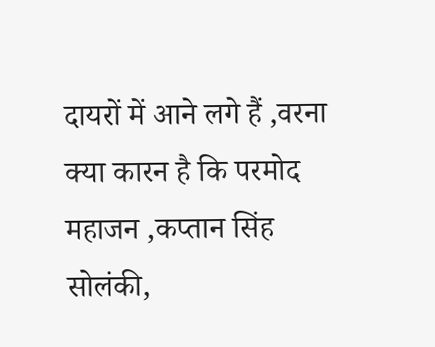दायरों में आने लगे हैं ,वरना क्या कारन है कि परमोद महाजन ,कप्तान सिंह सोलंकी,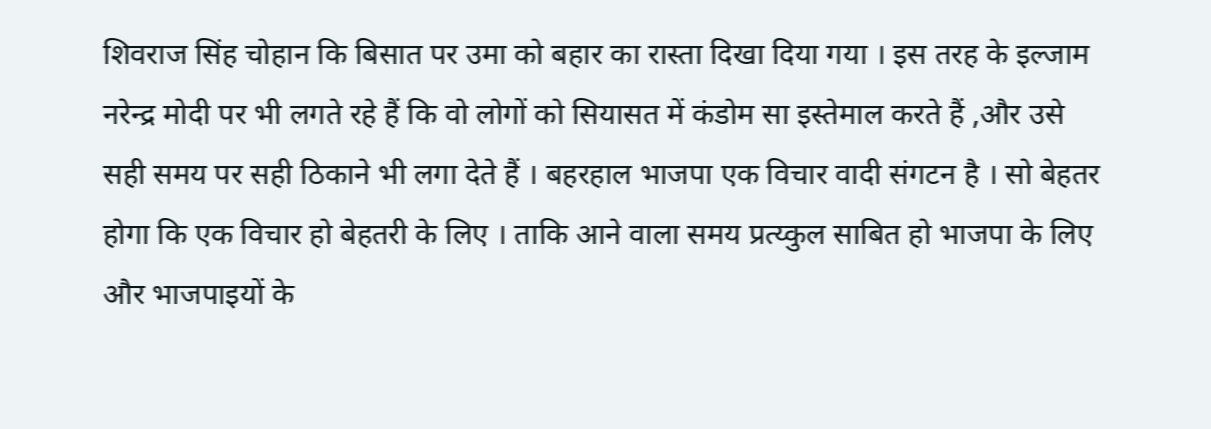शिवराज सिंह चोहान कि बिसात पर उमा को बहार का रास्ता दिखा दिया गया । इस तरह के इल्जाम नरेन्द्र मोदी पर भी लगते रहे हैं कि वो लोगों को सियासत में कंडोम सा इस्तेमाल करते हैं ,और उसे सही समय पर सही ठिकाने भी लगा देते हैं । बहरहाल भाजपा एक विचार वादी संगटन है । सो बेहतर होगा कि एक विचार हो बेहतरी के लिए । ताकि आने वाला समय प्रत्य्कुल साबित हो भाजपा के लिए और भाजपाइयों के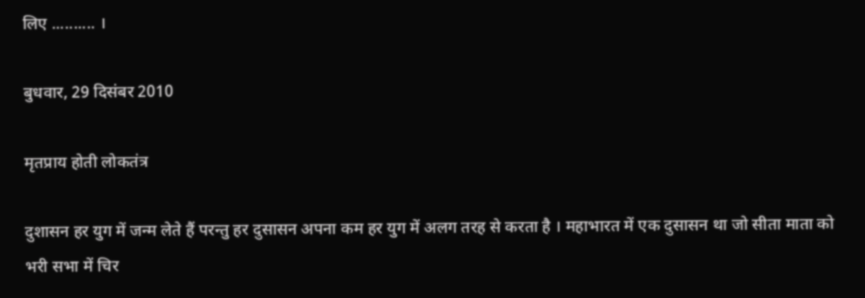लिए .......... ।

बुधवार, 29 दिसंबर 2010

मृतप्राय होती लोकतंत्र

दुशासन हर युग में जन्म लेते हैं परन्तु हर दुसासन अपना कम हर युग में अलग तरह से करता है । महाभारत में एक दुसासन था जो सीता माता को भरी सभा में चिर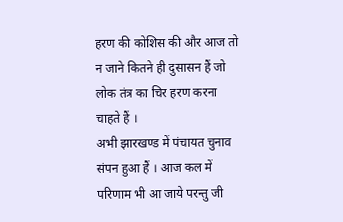हरण की कोशिस की और आज तो न जाने कितने ही दुसासन हैं जो लोक तंत्र का चिर हरण करना चाहते हैं ।
अभी झारखण्ड में पंचायत चुनाव संपन हुआ हैं । आज कल में परिणाम भी आ जाये परन्तु जी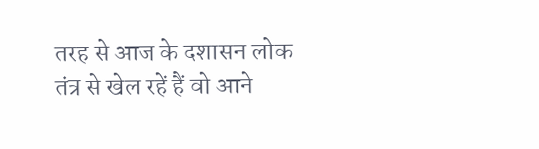तरह से आज के दशासन लोक तंत्र से खेल रहें हैं वो आने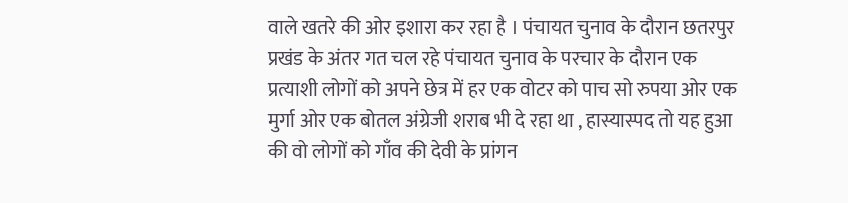वाले खतरे की ओर इशारा कर रहा है । पंचायत चुनाव के दौरान छतरपुर प्रखंड के अंतर गत चल रहे पंचायत चुनाव के परचार के दौरान एक प्रत्याशी लोगों को अपने छेत्र में हर एक वोटर को पाच सो रुपया ओर एक मुर्गा ओर एक बोतल अंग्रेजी शराब भी दे रहा था , हास्यास्पद तो यह हुआ की वो लोगों को गाँव की देवी के प्रांगन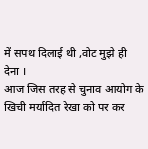में सपथ दिलाई थी ,वोट मुझे ही देना ।
आज जिस तरह से चुनाव आयोग के खिची मर्यादित रेखा को पर कर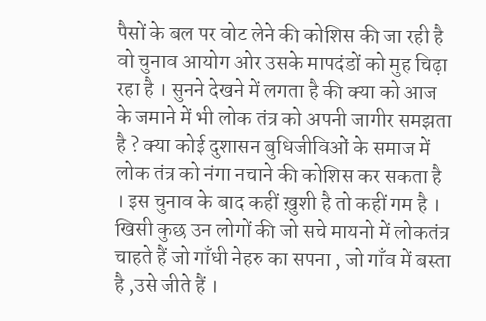पैसों के बल पर वोट लेने की कोशिस की जा रही है वो चुनाव आयोग ओर उसके मापदंडों को मुह चिढ़ा रहा है । सुनने देखने में लगता है की क्या को आज के जमाने में भी लोक तंत्र को अपनी जागीर समझता है ? क्या कोई दुशासन बुधिजीविओं के समाज में लोक तंत्र को नंगा नचाने की कोशिस कर सकता है । इस चुनाव के बाद कहीं ख़ुशी है तो कहीं गम है । खिसी कुछ उन लोगों की जो सचे मायनो में लोकतंत्र चाहते हैं जो गाँधी नेहरु का सपना , जो गाँव में बस्ता है ,उसे जीते हैं ।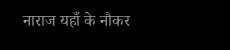नाराज यहाँ के नौकर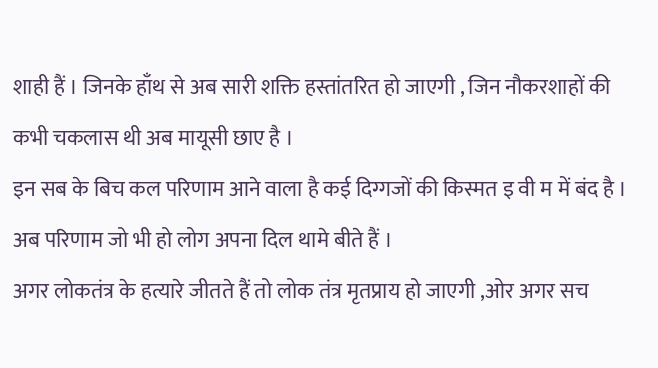शाही हैं । जिनके हाँथ से अब सारी शक्ति हस्तांतरित हो जाएगी , जिन नौकरशाहों की कभी चकलास थी अब मायूसी छाए है ।
इन सब के बिच कल परिणाम आने वाला है कई दिग्गजों की किस्मत इ वी म में बंद है । अब परिणाम जो भी हो लोग अपना दिल थामे बीते हैं ।
अगर लोकतंत्र के हत्यारे जीतते हैं तो लोक तंत्र मृतप्राय हो जाएगी ,ओर अगर सच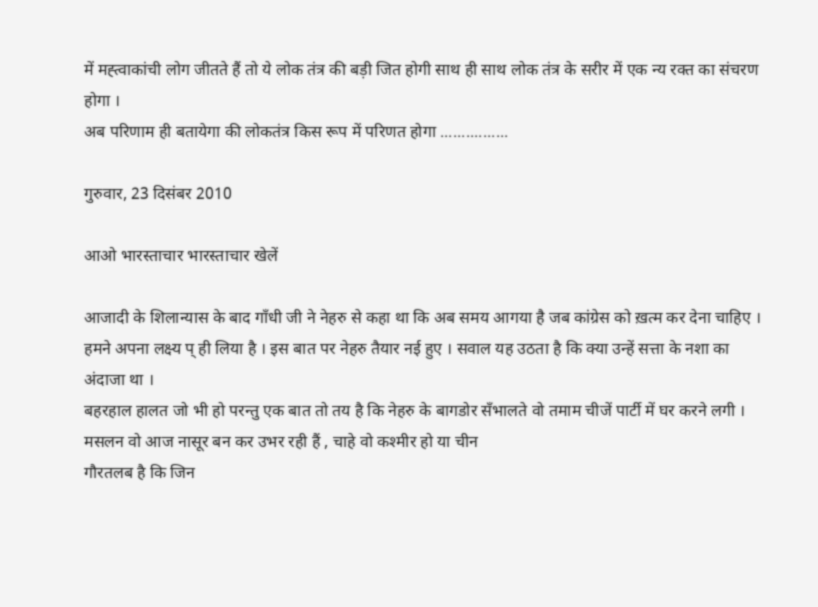में मह्त्वाकांची लोग जीतते हैं तो ये लोक तंत्र की बड़ी जित होगी साथ ही साथ लोक तंत्र के सरीर में एक न्य रक्त का संचरण होगा ।
अब परिणाम ही बतायेगा की लोकतंत्र किस रूप में परिणत होगा ................

गुरुवार, 23 दिसंबर 2010

आओ भारस्ताचार भारस्ताचार खेलें

आजादी के शिलान्यास के बाद गाँधी जी ने नेहरु से कहा था कि अब समय आगया है जब कांग्रेस को ख़त्म कर देना चाहिए । हमने अपना लक्ष्य प् ही लिया है । इस बात पर नेहरु तैयार नई हुए । सवाल यह उठता है कि क्या उन्हें सत्ता के नशा का अंदाजा था ।
बहरहाल हालत जो भी हो परन्तु एक बात तो तय है कि नेहरु के बागडोर सँभालते वो तमाम चीजें पार्टी में घर करने लगी । मसलन वो आज नासूर बन कर उभर रही हैं , चाहे वो कश्मीर हो या चीन
गौरतलब है कि जिन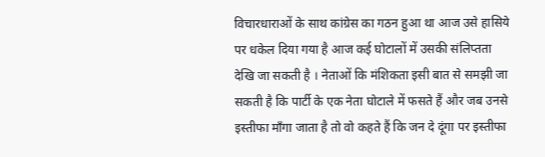विचारधाराओं के साथ कांग्रेस का गठन हुआ था आज उसे हासिये पर धकेल दिया गया है आज कई घोटालों में उसकी संलिप्तता देखि जा सकती है । नेताओं कि मंशिकता इसी बात से समझी जा सकती है कि पार्टी के एक नेता घोटाले में फसते हैं और जब उनसे इस्तीफा माँगा जाता है तो वो कहते हैं कि जन दे दूंगा पर इस्तीफा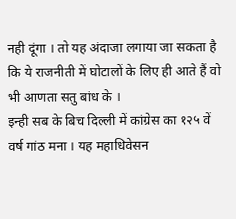नही दूंगा । तो यह अंदाजा लगाया जा सकता है कि ये राजनीती में घोटालों के लिए ही आते हैं वो भी आणता सतु बांध के ।
इन्ही सब के बिच दिल्ली में कांग्रेस का १२५ वें वर्ष गांठ मना । यह महाधिवेसन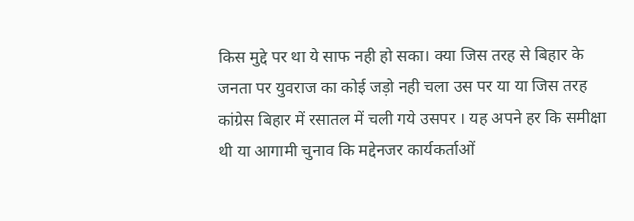किस मुद्दे पर था ये साफ नही हो सका। क्या जिस तरह से बिहार के जनता पर युवराज का कोई जड़ो नही चला उस पर या या जिस तरह कांग्रेस बिहार में रसातल में चली गये उसपर । यह अपने हर कि समीक्षा थी या आगामी चुनाव कि मद्देनजर कार्यकर्ताओं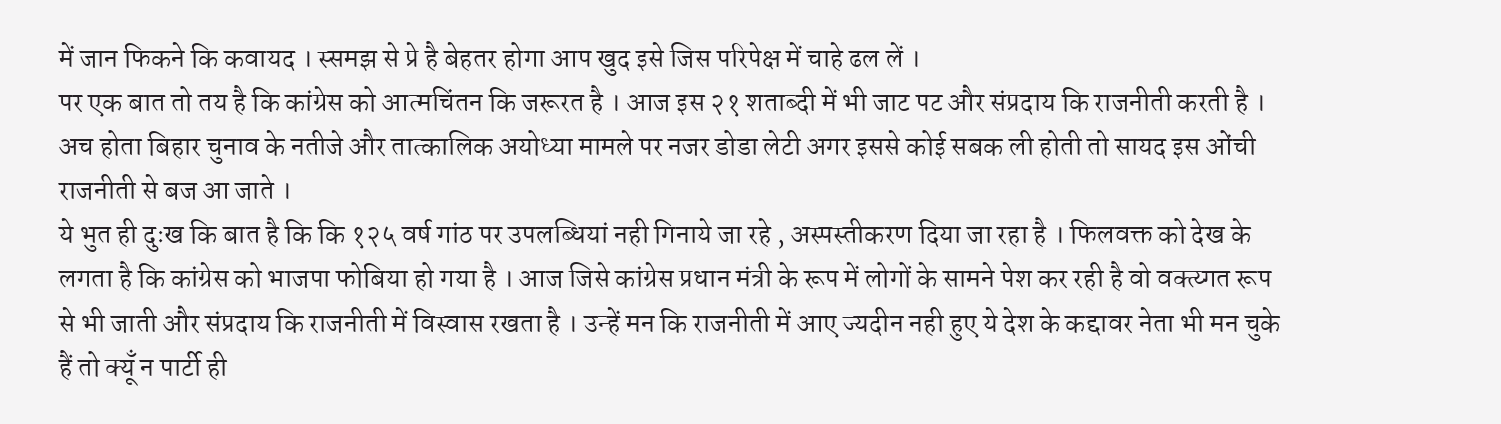में जान फिकने कि कवायद । स्समझ से प्रे है बेहतर होगा आप खुद इसे जिस परिपेक्ष में चाहे ढल लें ।
पर एक बात तो तय है कि कांग्रेस को आत्मचिंतन कि जरूरत है । आज इस २१ शताब्दी में भी जाट पट और संप्रदाय कि राजनीती करती है । अच होता बिहार चुनाव के नतीजे और तात्कालिक अयोध्या मामले पर नजर डोडा लेटी अगर इससे कोई सबक ली होती तो सायद इस ओंची राजनीती से बज आ जाते ।
ये भुत ही दुःख कि बात है कि कि १२५ वर्ष गांठ पर उपलब्धियां नही गिनाये जा रहे , अस्पस्तीकरण दिया जा रहा है । फिलवक्त को देख के लगता है कि कांग्रेस को भाजपा फोबिया हो गया है । आज जिसे कांग्रेस प्रधान मंत्री के रूप में लोगों के सामने पेश कर रही है वो वक्त्य्गत रूप से भी जाती और संप्रदाय कि राजनीती में विस्वास रखता है । उन्हें मन कि राजनीती में आए ज्यदीन नही हुए ये देश के कद्दावर नेता भी मन चुके हैं तो क्यूँ न पार्टी ही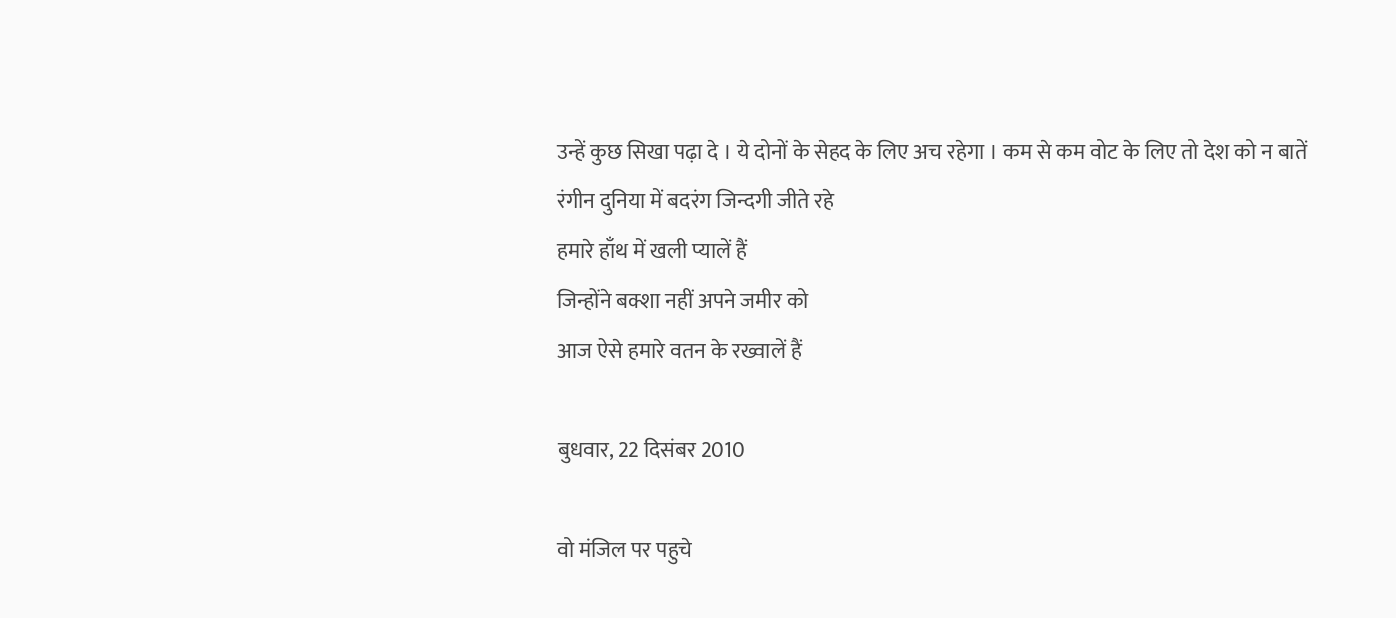उन्हें कुछ सिखा पढ़ा दे । ये दोनों के सेहद के लिए अच रहेगा । कम से कम वोट के लिए तो देश को न बातें
रंगीन दुनिया में बदरंग जिन्दगी जीते रहे
हमारे हाँथ में खली प्यालें हैं
जिन्होंने बक्शा नहीं अपने जमीर को
आज ऐसे हमारे वतन के रख्वालें हैं

बुधवार, 22 दिसंबर 2010

वो मंजिल पर पहुचे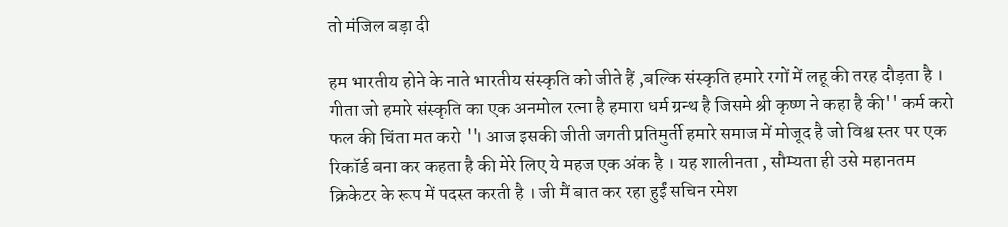तो मंजिल बड़ा दी

हम भारतीय होने के नाते भारतीय संस्कृति को जीते हैं ,बल्कि संस्कृति हमारे रगों में लहू की तरह दौड़ता है । गीता जो हमारे संस्कृति का एक अनमोल रत्ना है हमारा धर्म ग्रन्थ है जिसमे श्री कृष्ण ने कहा है की'' कर्म करो फल की चिंता मत करो ''। आज इसकी जीती जगती प्रतिमुर्ती हमारे समाज में मोजूद है जो विश्व स्तर पर एक रिकॉर्ड बना कर कहता है की मेरे लिए ये महज एक अंक है । यह शालीनता , सौम्यता ही उसे महानतम क्रिकेटर के रूप में पदस्त करती है । जी मैं बात कर रहा हुईं सचिन रमेश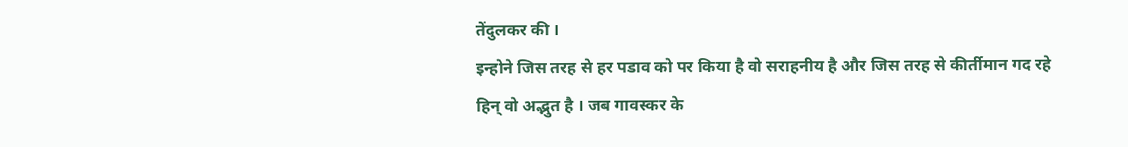तेंदुलकर की ।
इन्होने जिस तरह से हर पडाव को पर किया है वो सराहनीय है और जिस तरह से कीर्तीमान गद रहे हिन् वो अद्भुत है । जब गावस्कर के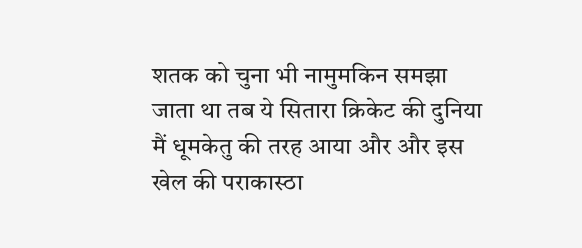शतक को चुना भी नामुमकिन समझा जाता था तब ये सितारा क्रिकेट की दुनिया मैं धूमकेतु की तरह आया और और इस खेल की पराकास्ठा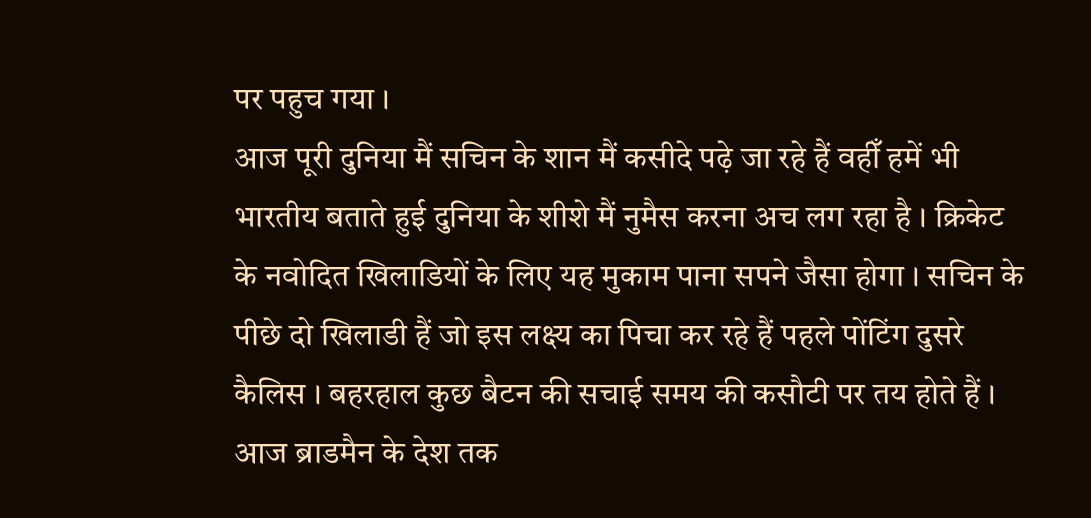पर पहुच गया ।
आज पूरी दुनिया मैं सचिन के शान मैं कसीदे पढ़े जा रहे हैं वहीँ हमें भी भारतीय बताते हुई दुनिया के शीशे मैं नुमैस करना अच लग रहा है । क्रिकेट के नवोदित खिलाडियों के लिए यह मुकाम पाना सपने जैसा होगा । सचिन के पीछे दो खिलाडी हैं जो इस लक्ष्य का पिचा कर रहे हैं पहले पोंटिंग दुसरे कैलिस । बहरहाल कुछ बैटन की सचाई समय की कसौटी पर तय होते हैं ।
आज ब्राडमैन के देश तक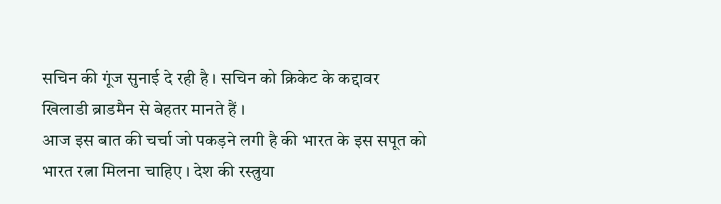सचिन की गूंज सुनाई दे रही है । सचिन को क्रिकेट के कद्दावर खिलाडी ब्राडमैन से बेहतर मानते हैं ।
आज इस बात की चर्चा जो पकड़ने लगी है की भारत के इस सपूत को भारत रत्ना मिलना चाहिए । देश की रस्त्रुया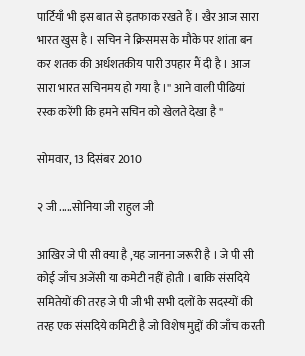पार्टियाँ भी इस बात से इतफाक रखते हैं । खैर आज सारा भारत खुस है । सचिन ने क्रिसमस के मौके पर शांता बन कर शतक की अर्धशतकीय पारी उपहार मैं दी है । आज सारा भारत सचिनमय हो गया है ।'' आने वाली पीढियां रस्क करेंगी कि हमने सचिन को खेलते देखा है ''

सोमवार, 13 दिसंबर 2010

२ जी .....सोनिया जी राहुल जी

आखिर जे पी सी क्या है ,यह जानना जरूरी है । जे पी सी कोई जाँच अजेंसी या कमेटी नहीं होती । बाकि संसदिये समितेयों की तरह जे पी जी भी सभी दलों के सदस्यों की तरह एक संसदिये कमिटी है जो विशेष मुद्दों की जाँच करती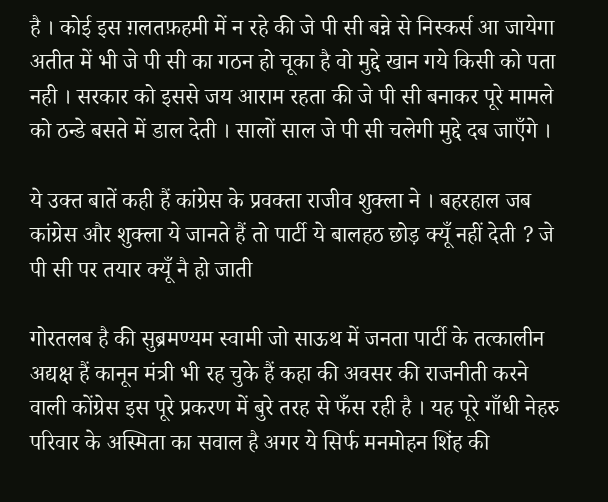है । कोई इस ग़लतफ़हमी में न रहे की जे पी सी बन्ने से निस्कर्स आ जायेगा अतीत में भी जे पी सी का गठन हो चूका है वो मुद्दे खान गये किसी को पता नही । सरकार को इससे जय आराम रहता की जे पी सी बनाकर पूरे मामले को ठन्डे बसते में डाल देती । सालों साल जे पी सी चलेगी मुद्दे दब जाएँगे ।

ये उक्त बातें कही हैं कांग्रेस के प्रवक्ता राजीव शुक्ला ने । बहरहाल जब कांग्रेस और शुक्ला ये जानते हैं तो पार्टी ये बालहठ छोड़ क्यूँ नहीं देती ? जे पी सी पर तयार क्यूँ नै हो जाती

गोरतलब है की सुब्रमण्यम स्वामी जो साऊथ में जनता पार्टी के तत्कालीन अद्यक्ष हैं कानून मंत्री भी रह चुके हैं कहा की अवसर की राजनीती करने वाली कोंग्रेस इस पूरे प्रकरण में बुरे तरह से फँस रही है । यह पूरे गाँधी नेहरु परिवार के अस्मिता का सवाल है अगर ये सिर्फ मनमोहन शिंह की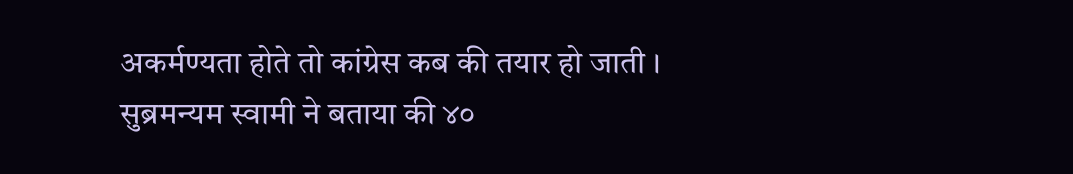अकर्मण्यता होते तो कांग्रेस कब की तयार हो जाती । सुब्रमन्यम स्वामी ने बताया की ४०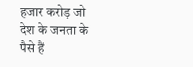हजार करोड़ जो देश के जनता के पैसे हैं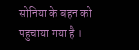सोनिया के बहन को पहुचाया गया है ।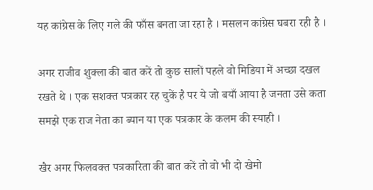यह कांग्रेस के लिए गले की फाँस बनता जा रहा है । मसलन कांग्रेस घबरा रही है ।

अगर राजीव शुक्ला की बात करें तो कुछ सालों पहले वो मिडिया में अच्छा दखल रखते थे । एक सशक्त पत्रकार रह चुकें है पर ये जो बयाँ आया है जनता उसे कता समझे एक राज नेता का ब्यान या एक पत्रकार के कलम की स्याही ।

खैर अगर फिलवक्त पत्रकारिता की बात करें तो वो भी दो खेमो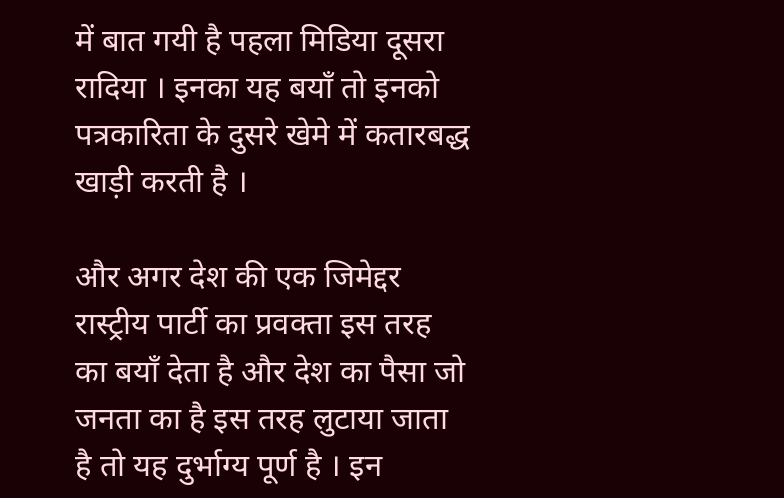में बात गयी है पहला मिडिया दूसरा रादिया । इनका यह बयाँ तो इनको पत्रकारिता के दुसरे खेमे में कतारबद्ध खाड़ी करती है ।

और अगर देश की एक जिमेद्दर रास्ट्रीय पार्टी का प्रवक्ता इस तरह का बयाँ देता है और देश का पैसा जो जनता का है इस तरह लुटाया जाता है तो यह दुर्भाग्य पूर्ण है । इन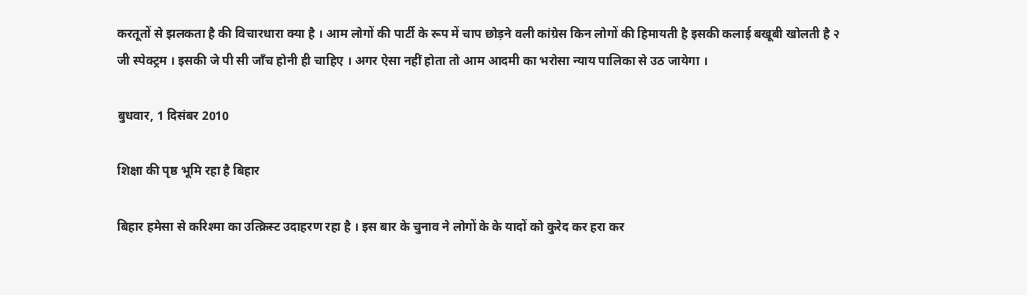करतूतों से झलकता है की विचारधारा क्या है । आम लोगों की पार्टी के रूप में चाप छोड़ने वली कांग्रेस किन लोगों की हिमायती है इसकी कलाई बखूबी खोलती है २ जी स्पेक्ट्रम । इसकी जे पी सी जाँच होनी ही चाहिए । अगर ऐसा नहीं होता तो आम आदमी का भरोसा न्याय पालिका से उठ जायेगा ।

बुधवार, 1 दिसंबर 2010

शिक्षा की पृष्ठ भूमि रहा है बिहार

बिहार हमेसा से करिश्मा का उत्क्रिस्ट उदाहरण रहा है । इस बार के चुनाव ने लोगों के के यादों को कुरेद कर हरा कर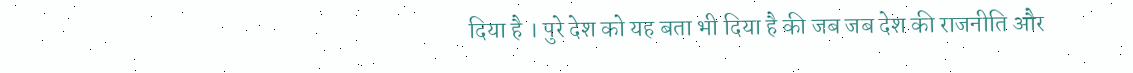दिया है । पुरे देश को यह बता भी दिया है की जब जब देश की राजनीति और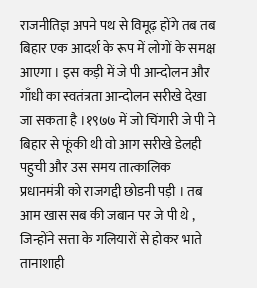राजनीतिज्ञ अपने पथ से विमूढ़ होंगे तब तब बिहार एक आदर्श के रूप में लोगों के समक्ष आएगा । इस कड़ी में जे पी आन्दोलन और गाँधी का स्वतंत्रता आन्दोलन सरीखे देखा जा सकता है ।१९७७ में जो चिंगारी जे पी ने बिहार से फूंकी थी वो आग सरीखे डेलही पहुची और उस समय तात्कालिक प्रधानमंत्री को राजगद्दी छोडनी पड़ी । तब आम खास सब की जबान पर जे पी थे , जिन्होंने सत्ता के गलियारों से होकर भाते तानाशाही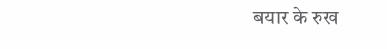बयार के रुख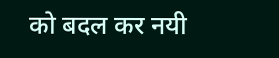को बदल कर नयी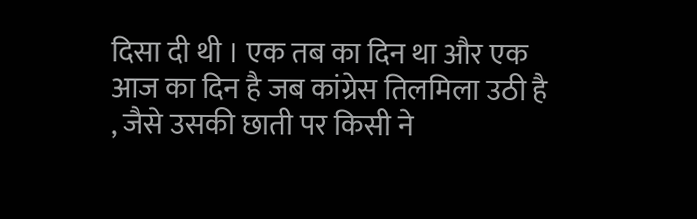दिसा दी थी । एक तब का दिन था और एक आज का दिन है जब कांग्रेस तिलमिला उठी है , जैसे उसकी छाती पर किसी ने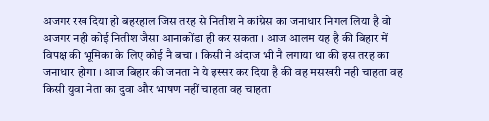अजगर रख दिया हो बहरहाल जिस तरह से नितीश ने कांग्रेस का जनाधार निगल लिया है वो अजगर नही कोई नितीश जैसा आनाकोंडा ही कर सकता । आज आलम यह है की बिहार में विपक्ष की भूमिका के लिए कोई नै बचा । किसी ने अंदाज भी नै लगाया था की इस तरह का जनाधार होगा । आज बिहार की जनता ने ये इस्सर कर दिया है की वह मसखरी नही चाहता वह किसी युवा नेता का दुवा और भाषण नहीं चाहता वह चाहता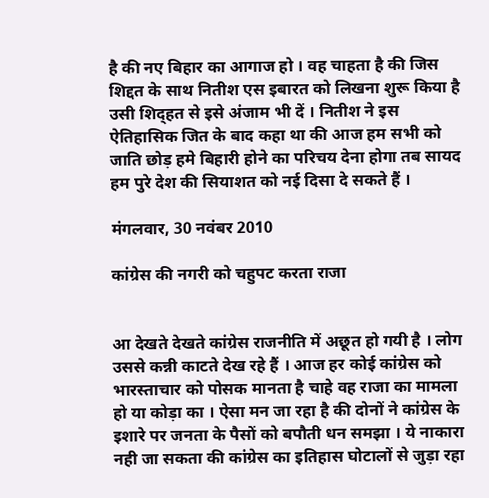है की नए बिहार का आगाज हो । वह चाहता है की जिस शिद्दत के साथ नितीश एस इबारत को लिखना शुरू किया है उसी शिद्हत से इसे अंजाम भी दें । नितीश ने इस ऐतिहासिक जित के बाद कहा था की आज हम सभी को जाति छोड़ हमे बिहारी होने का परिचय देना होगा तब सायद हम पुरे देश की सियाशत को नई दिसा दे सकते हैं ।

मंगलवार, 30 नवंबर 2010

कांग्रेस की नगरी को चहुपट करता राजा


आ देखते देखते कांग्रेस राजनीति में अछूत हो गयी है । लोग उससे कन्नी काटते देख रहे हैं । आज हर कोई कांग्रेस को भारस्ताचार को पोसक मानता है चाहे वह राजा का मामला हो या कोड़ा का । ऐसा मन जा रहा है की दोनों ने कांग्रेस के इशारे पर जनता के पैसों को बपौती धन समझा । ये नाकारा नही जा सकता की कांग्रेस का इतिहास घोटालों से जुड़ा रहा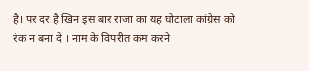है। पर दर है खिन इस बार राजा का यह घोटाला कांग्रेस को रंक न बना दे । नाम के विपरीत कम करने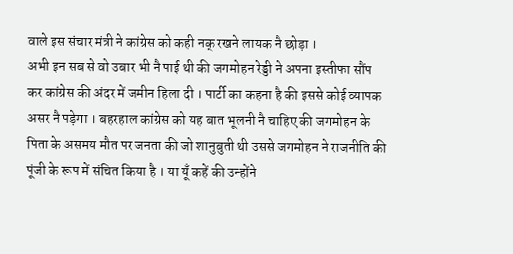वाले इस संचार मंत्री ने कांग्रेस को कही नक् रखने लायक नै छोड़ा ।
अभी इन सब से वो उबार भी नै पाई थी की जगमोहन रेड्डी ने अपना इस्तीफा सौंप कर कांग्रेस की अंदर में जमीन हिला दी । पार्टी का कहना है की इससे कोई व्यापक असर नै पड़ेगा । बहरहाल कांग्रेस को यह बात भूलनी नै चाहिए की जगमोहन के पिता के असमय मौत पर जनता की जो शानुबुती थी उससे जगमोहन ने राजनीति की पूंजी के रूप में संचित किया है । या यूँ कहें की उन्होंने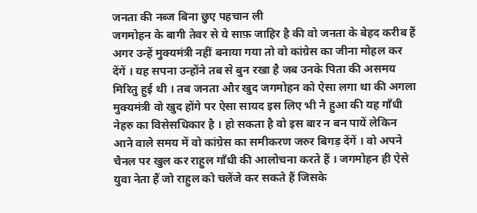जनता की नब्ज बिना छुए पहचान ली
जगमोहन के बागी तेवर से ये साफ़ जाहिर है की वो जनता के बेहद करीब हैं अगर उन्हें मुक्यमंत्री नहीं बनाया गया तो वो कांग्रेस का जीना मोहल कर देंगें । यह सपना उन्होंने तब से बुन रखा है जब उनके पिता की असमय मिरितु हुई थी । तब जनता और खुद जगमोहन को ऐसा लगा था की अगला मुक्यमंत्री वो खुद होंगे पर ऐसा सायद इस लिए भी नै हुआ की यह गाँधी नेहरु का विसेसधिकार है । हो सकता है वो इस बार न बन पायें लेकिन आने वाले समय में वो कांग्रेस का समीकरण जरुर बिगड़ देंगें । वो अपने चैनल पर खुल कर राहुल गाँधी की आलोचना करते हैं । जगमोहन ही ऐसे युवा नेता हैं जो राहुल को चलेंजे कर सकते हैं जिसके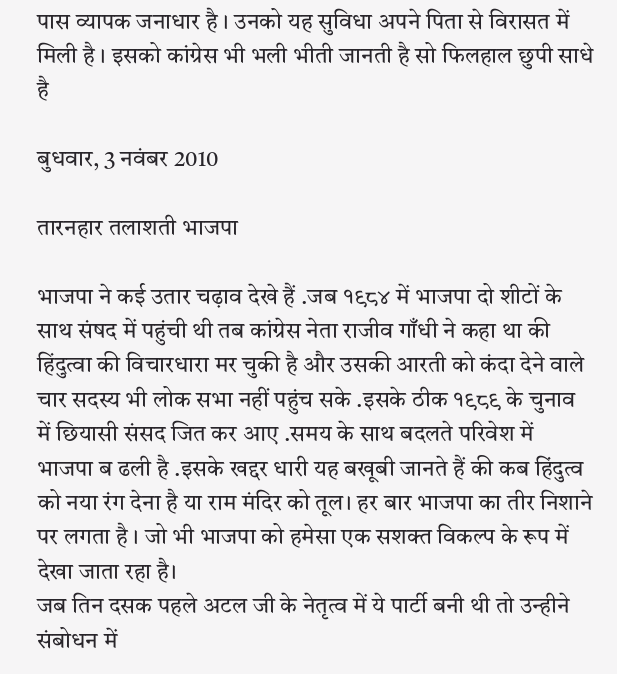पास व्यापक जनाधार है । उनको यह सुविधा अपने पिता से विरासत में मिली है । इसको कांग्रेस भी भली भीती जानती है सो फिलहाल छुपी साधे है

बुधवार, 3 नवंबर 2010

तारनहार तलाशती भाजपा

भाजपा ने कई उतार चढ़ाव देखे हैं .जब १९८४ में भाजपा दो शीटों के साथ संषद में पहुंची थी तब कांग्रेस नेता राजीव गाँधी ने कहा था की हिंदुत्वा की विचारधारा मर चुकी है और उसकी आरती को कंदा देने वाले चार सदस्य भी लोक सभा नहीं पहुंच सके .इसके ठीक १९८९ के चुनाव में छियासी संसद जित कर आए .समय के साथ बदलते परिवेश में भाजपा ब ढली है .इसके खद्दर धारी यह बखूबी जानते हैं की कब हिंदुत्व को नया रंग देना है या राम मंदिर को तूल। हर बार भाजपा का तीर निशाने पर लगता है । जो भी भाजपा को हमेसा एक सशक्त विकल्प के रूप में देखा जाता रहा है।
जब तिन दसक पहले अटल जी के नेतृत्व में ये पार्टी बनी थी तो उन्हीने संबोधन में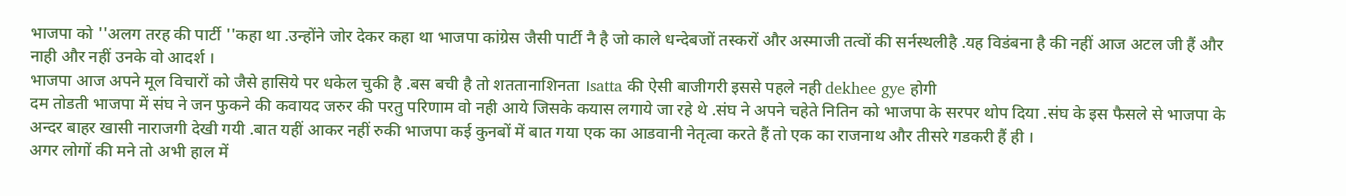भाजपा को ''अलग तरह की पार्टी ''कहा था .उन्होंने जोर देकर कहा था भाजपा कांग्रेस जैसी पार्टी नै है जो काले धन्देबजों तस्करों और अस्माजी तत्वों की सर्नस्थलीहै .यह विडंबना है की नहीं आज अटल जी हैं और नाही और नहीं उनके वो आदर्श ।
भाजपा आज अपने मूल विचारों को जैसे हासिये पर धकेल चुकी है .बस बची है तो शततानाशिनता ।satta की ऐसी बाजीगरी इससे पहले नही dekhee gye होगी
दम तोडती भाजपा में संघ ने जन फुकने की कवायद जरुर की परतु परिणाम वो नही आये जिसके कयास लगाये जा रहे थे .संघ ने अपने चहेते नितिन को भाजपा के सरपर थोप दिया .संघ के इस फैसले से भाजपा के अन्दर बाहर खासी नाराजगी देखी गयी .बात यहीं आकर नहीं रुकी भाजपा कई कुनबों में बात गया एक का आडवानी नेतृत्वा करते हैं तो एक का राजनाथ और तीसरे गडकरी हैं ही ।
अगर लोगों की मने तो अभी हाल में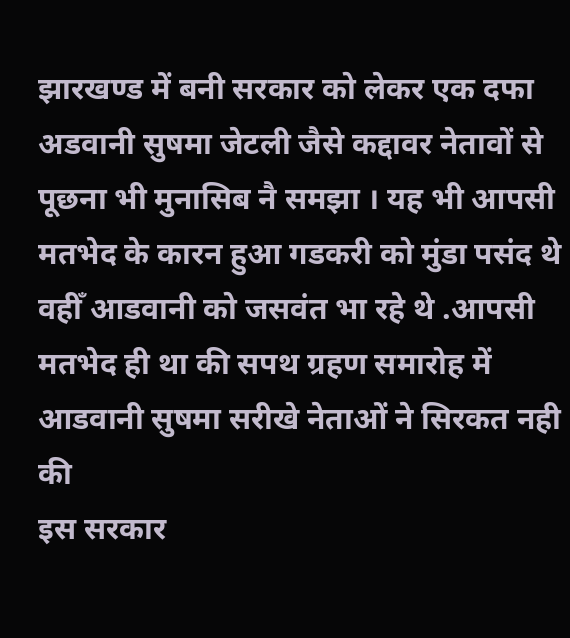झारखण्ड में बनी सरकार को लेकर एक दफा अडवानी सुषमा जेटली जैसे कद्दावर नेतावों से पूछना भी मुनासिब नै समझा । यह भी आपसी मतभेद के कारन हुआ गडकरी को मुंडा पसंद थे वहीँ आडवानी को जसवंत भा रहे थे .आपसी मतभेद ही था की सपथ ग्रहण समारोह में आडवानी सुषमा सरीखे नेताओं ने सिरकत नही की
इस सरकार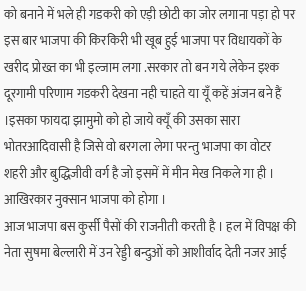को बनाने में भले ही गडकरी को एड़ी छोटी का जोर लगाना पड़ा हो पर इस बार भाजपा की किरकिरी भी खूब हुई भाजपा पर विधायकों के खरीद प्रोख्त का भी इल्जाम लगा .सरकार तो बन गये लेकेन इश्क दूरगामी परिणाम गडकरी देखना नही चाहते या यूँ कहें अंजन बने हैं ।इसका फायदा झामुमो को हो जाये क्यूँ की उसका सारा भोतरआदिवासी है जिसे वो बरगला लेगा परन्तु भाजपा का वोटर शहरी और बुद्धिजीवी वर्ग है जो इसमें में मीन मेख निकले गा ही । आखिरकार नुक्सान भाजपा को होगा ।
आज भाजपा बस कुर्सी पैसों की राजनीती करती है । हल में विपक्ष की नेता सुषमा बेल्लारी में उन रेड्डी बन्दुओं को आशीर्वाद देती नजर आई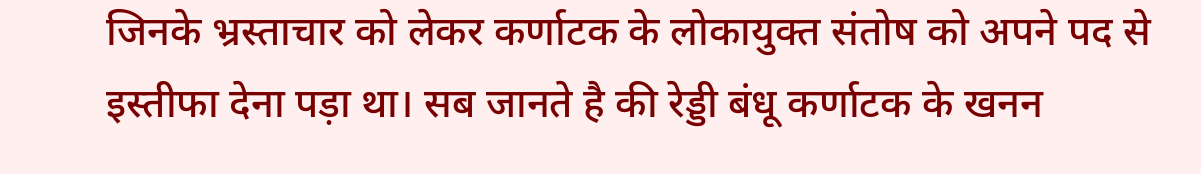जिनके भ्रस्ताचार को लेकर कर्णाटक के लोकायुक्त संतोष को अपने पद से इस्तीफा देना पड़ा था। सब जानते है की रेड्डी बंधू कर्णाटक के खनन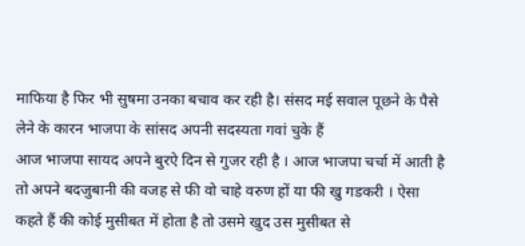माफिया है फिर भी सुषमा उनका बचाव कर रही है। संसद मई सवाल पूछने के पैसे लेने के कारन भाजपा के सांसद अपनी सदस्यता गवां चुके हैं
आज भाजपा सायद अपने बुरऐ दिन से गुजर रही है । आज भाजपा चर्चा में आती है तो अपने बदजुबानी की वजह से फी वो चाहे वरुण हों या फी खु गडकरी । ऐसा कहते हैं की कोई मुसीबत में होता है तो उसमे खुद उस मुसीबत से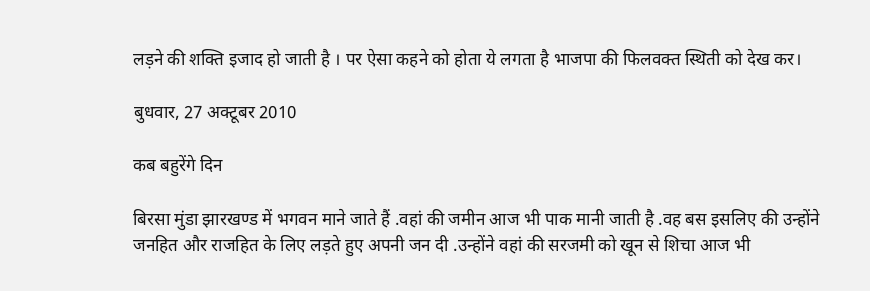लड़ने की शक्ति इजाद हो जाती है । पर ऐसा कहने को होता ये लगता है भाजपा की फिलवक्त स्थिती को देख कर।

बुधवार, 27 अक्टूबर 2010

कब बहुरेंगे दिन

बिरसा मुंडा झारखण्ड में भगवन माने जाते हैं .वहां की जमीन आज भी पाक मानी जाती है .वह बस इसलिए की उन्होंने जनहित और राजहित के लिए लड़ते हुए अपनी जन दी .उन्होंने वहां की सरजमी को खून से शिचा आज भी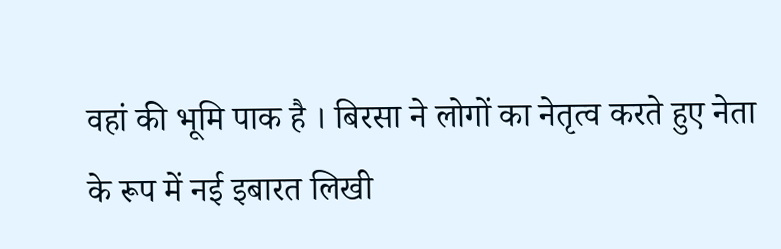वहां की भूमि पाक है । बिरसा ने लोगों का नेतृत्व करते हुए नेता के रूप में नई इबारत लिखी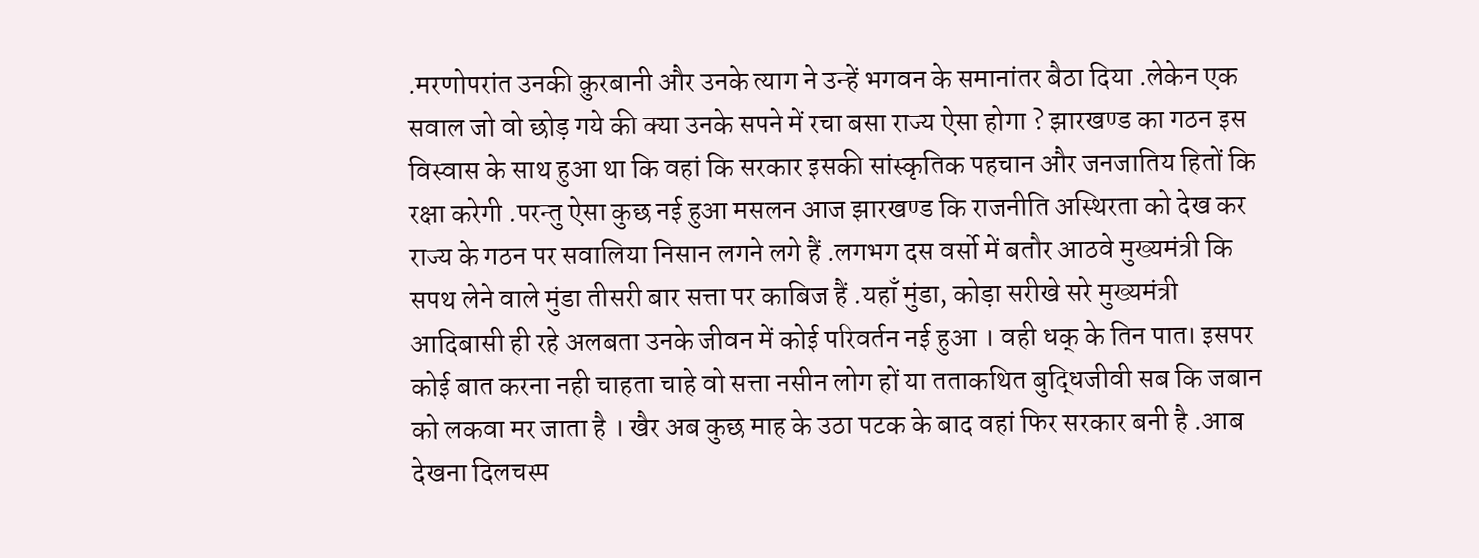.मरणोपरांत उनकी क़ुरबानी और उनके त्याग ने उन्हें भगवन के समानांतर बैठा दिया .लेकेन एक सवाल जो वो छोड़ गये की क्या उनके सपने में रचा बसा राज्य ऐसा होगा ? झारखण्ड का गठन इस विस्वास के साथ हुआ था कि वहां कि सरकार इसकी सांस्कृतिक पहचान और जनजातिय हितों कि रक्षा करेगी .परन्तु ऐसा कुछ नई हुआ मसलन आज झारखण्ड कि राजनीति अस्थिरता को देख कर राज्य के गठन पर सवालिया निसान लगने लगे हैं .लगभग दस वर्सो में बतौर आठवे मुख्यमंत्री कि सपथ लेने वाले मुंडा तीसरी बार सत्ता पर काबिज हैं .यहाँ मुंडा, कोड़ा सरीखे सरे मुख्यमंत्री आदिबासी ही रहे अलबता उनके जीवन में कोई परिवर्तन नई हुआ । वही धक् के तिन पात। इसपर कोई बात करना नही चाहता चाहे वो सत्ता नसीन लोग हों या तताकथित बुद्धिजीवी सब कि जबान को लकवा मर जाता है । खैर अब कुछ माह के उठा पटक के बाद वहां फिर सरकार बनी है .आब देखना दिलचस्प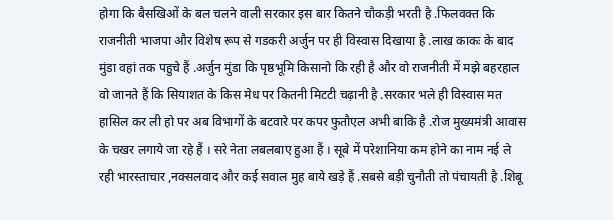होगा कि बैसखिओं के बल चलने वाली सरकार इस बार कितने चौकड़ी भरती है .फिलवक्त कि राजनीती भाजपा और विशेष रूप से गडकरी अर्जुन पर ही विस्वास दिखाया है .लाख काकः के बाद मुंडा वहां तक पहुचे हैं .अर्जुन मुंडा कि पृष्ठभूमि किसानो कि रही है और वो राजनीती में मझे बहरहाल वो जानते हैं कि सियाशत के किस मेध पर कितनी मिटटी चढ़ानी है .सरकार भले ही विस्वास मत हासिल कर ली हो पर अब विभागों के बटवारे पर कपर फुतौएल अभी बाकि है .रोज मुख्यमंत्री आवास के चखर लगाये जा रहे हैं । सरे नेता लबलबाए हुआ हैं । सूबे में परेशानिया कम होने का नाम नई ले रही भारस्ताचार ,नक्सलवाद और कई सवाल मुह बाये खड़े हैं .सबसे बड़ी चुनौती तो पंचायती है .शिबू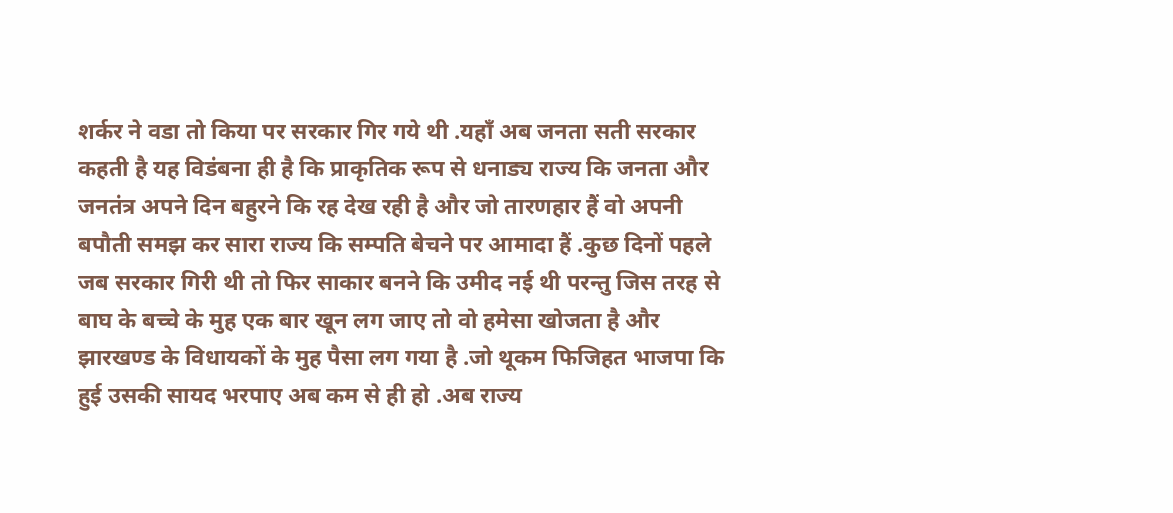शर्कर ने वडा तो किया पर सरकार गिर गये थी .यहाँ अब जनता सती सरकार कहती है यह विडंबना ही है कि प्राकृतिक रूप से धनाड्य राज्य कि जनता और जनतंत्र अपने दिन बहुरने कि रह देख रही है और जो तारणहार हैं वो अपनी बपौती समझ कर सारा राज्य कि सम्पति बेचने पर आमादा हैं .कुछ दिनों पहले जब सरकार गिरी थी तो फिर साकार बनने कि उमीद नई थी परन्तु जिस तरह से बाघ के बच्चे के मुह एक बार खून लग जाए तो वो हमेसा खोजता है और झारखण्ड के विधायकों के मुह पैसा लग गया है .जो थूकम फिजिहत भाजपा कि हुई उसकी सायद भरपाए अब कम से ही हो .अब राज्य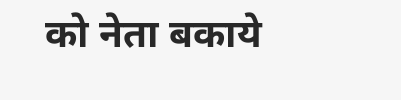को नेता बकाये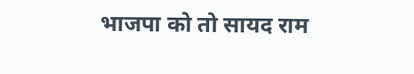भाजपा को तो सायद राम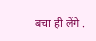बचा ही लेंगे .